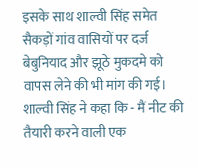इसके साथ शाल्वी सिंह समेत सैकड़ों गांव वासियों पर दर्ज बेबुनियाद और झूठे मुकदमे को वापस लेने की भी मांग की गई। शाल्वी सिंह ने कहा कि - मैं नीट की तैयारी करने वाली एक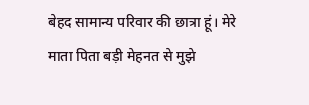बेहद सामान्य परिवार की छात्रा हूं। मेरे माता पिता बड़ी मेहनत से मुझे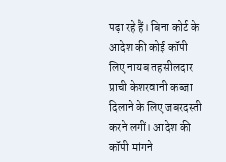पढ़ा रहे हैं। बिना कोर्ट के आदेश की कोई कॉपी लिए नायब तहसीलदार प्राची केशरवानी कब्जा दिलाने के लिए जबरदस्ती करने लगीं। आदेश की कॉपी मांगने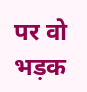पर वो भड़क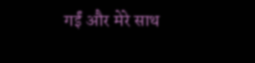गईं और मेरे साथ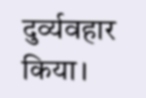दुर्व्यवहार किया।